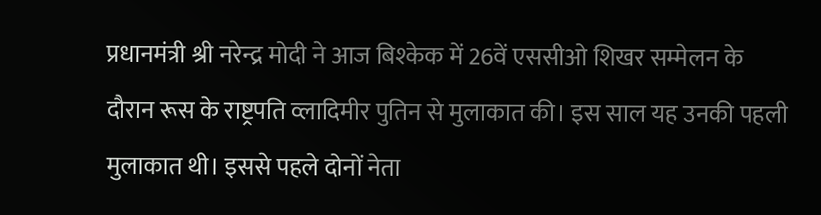प्रधानमंत्री श्री नरेन्द्र मोदी ने आज बिश्केक में 26वें एससीओ शिखर सम्मेलन के दौरान रूस के राष्ट्रपति व्लादिमीर पुतिन से मुलाकात की। इस साल यह उनकी पहली मुलाकात थी। इससे पहले दोनों नेता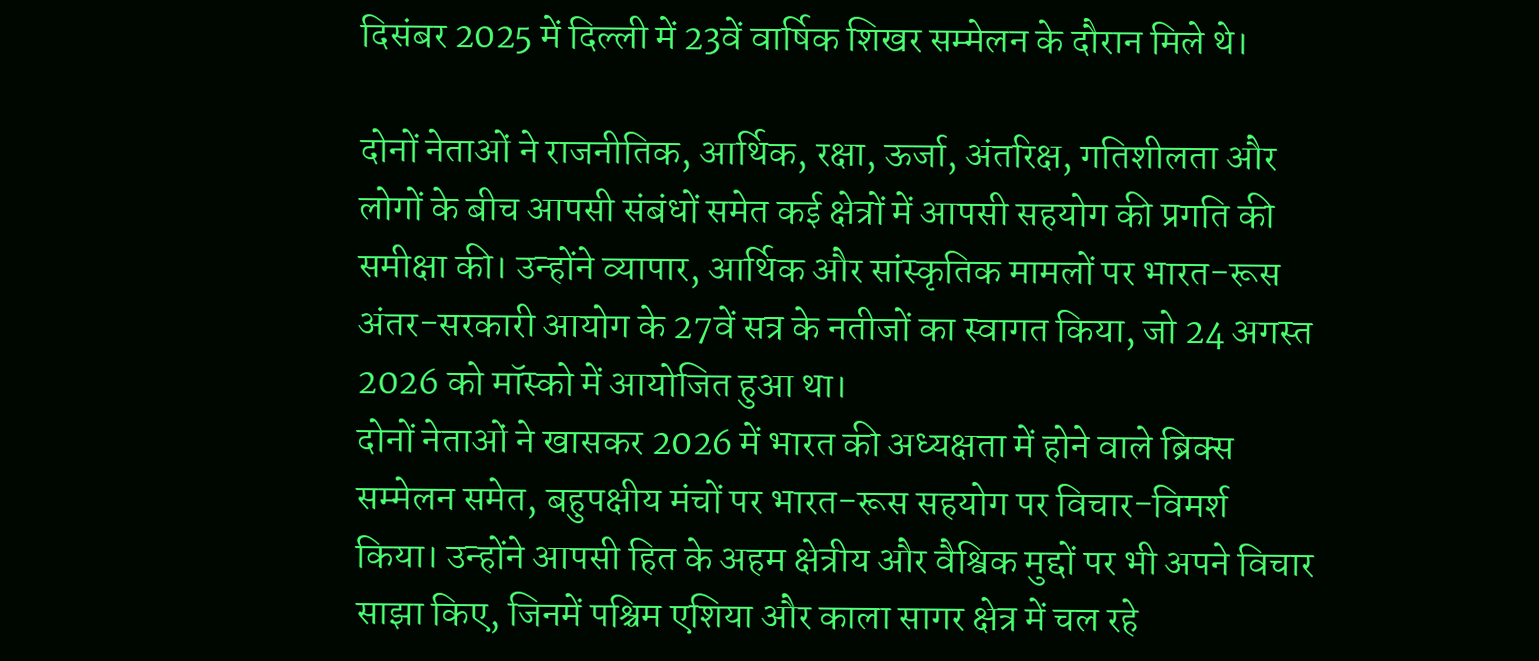दिसंबर 2025 में दिल्ली में 23वें वार्षिक शिखर सम्मेलन के दौरान मिले थे।

दोनों नेताओं ने राजनीतिक, आर्थिक, रक्षा, ऊर्जा, अंतरिक्ष, गतिशीलता और लोगों के बीच आपसी संबंधों समेत कई क्षेत्रों में आपसी सहयोग की प्रगति की समीक्षा की। उन्होंने व्यापार, आर्थिक और सांस्कृतिक मामलों पर भारत-रूस अंतर-सरकारी आयोग के 27वें सत्र के नतीजों का स्वागत किया, जो 24 अगस्त 2026 को मॉस्को में आयोजित हुआ था।
दोनों नेताओं ने खासकर 2026 में भारत की अध्यक्षता में होने वाले ब्रिक्स सम्मेलन समेत, बहुपक्षीय मंचों पर भारत-रूस सहयोग पर विचार-विमर्श किया। उन्होंने आपसी हित के अहम क्षेत्रीय और वैश्विक मुद्दों पर भी अपने विचार साझा किए, जिनमें पश्चिम एशिया और काला सागर क्षेत्र में चल रहे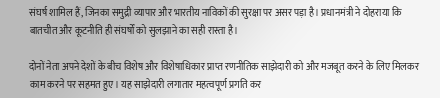संघर्ष शामिल हैं, जिनका समुद्री व्यापार और भारतीय नाविकों की सुरक्षा पर असर पड़ा है। प्रधानमंत्री ने दोहराया कि बातचीत और कूटनीति ही संघर्षों को सुलझाने का सही रास्ता है।

दोनों नेता अपने देशों के बीच विशेष और विशेषाधिकार प्राप्त रणनीतिक साझेदारी को और मजबूत करने के लिए मिलकर काम करने पर सहमत हुए। यह साझेदारी लगातार महत्वपूर्ण प्रगति कर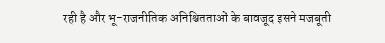रही है और भू-राजनीतिक अनिश्चितताओं के बावजूद इसने मजबूती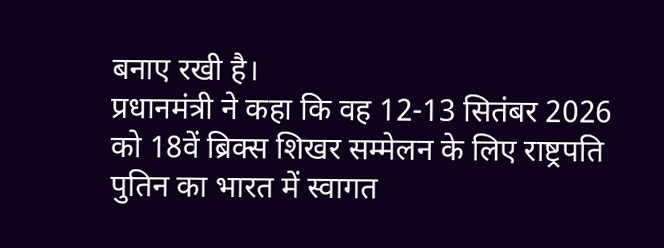बनाए रखी है।
प्रधानमंत्री ने कहा कि वह 12-13 सितंबर 2026 को 18वें ब्रिक्स शिखर सम्मेलन के लिए राष्ट्रपति पुतिन का भारत में स्वागत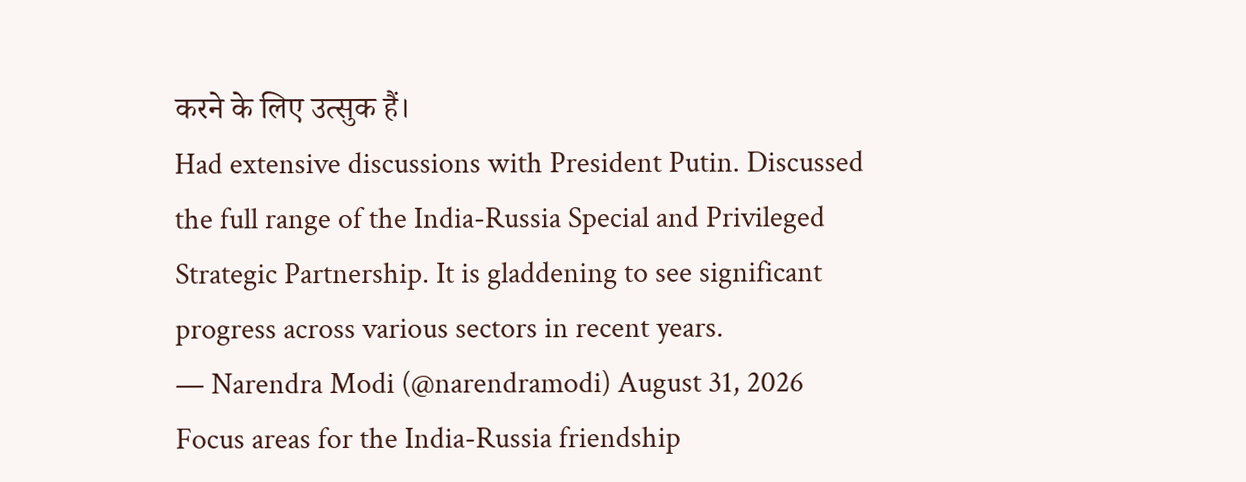करने के लिए उत्सुक हैं।
Had extensive discussions with President Putin. Discussed the full range of the India-Russia Special and Privileged Strategic Partnership. It is gladdening to see significant progress across various sectors in recent years.
— Narendra Modi (@narendramodi) August 31, 2026
Focus areas for the India-Russia friendship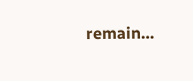remain…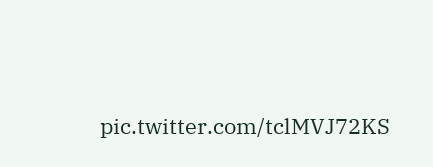pic.twitter.com/tclMVJ72KS